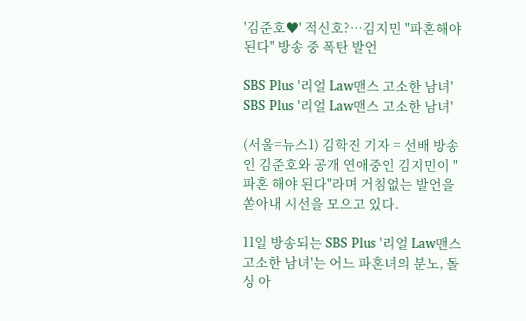'김준호♥' 적신호?…김지민 "파혼해야 된다" 방송 중 폭탄 발언

SBS Plus '리얼 Law맨스 고소한 남녀'
SBS Plus '리얼 Law맨스 고소한 남녀'

(서울=뉴스1) 김학진 기자 = 선배 방송인 김준호와 공개 연애중인 김지민이 "파혼 해야 된다"라며 거침없는 발언을 쏟아내 시선을 모으고 있다.

11일 방송되는 SBS Plus '리얼 Law맨스 고소한 남녀'는 어느 파혼녀의 분노, 돌싱 아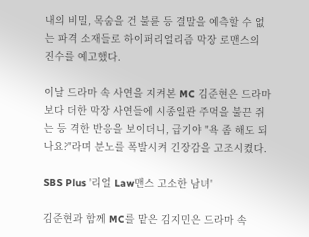내의 비밀, 목숨을 건 불륜 등 결말을 예측할 수 없는 파격 소재들로 하이퍼리얼리즘 막장 로맨스의 진수를 예고했다.

이날 드라마 속 사연을 지켜본 MC 김준현은 드라마보다 더한 막장 사연들에 시종일관 주먹을 불끈 쥐는 등 격한 반응을 보이더니, 급기야 "욕 좀 해도 되나요?"라며 분노를 폭발시켜 긴장감을 고조시켰다.

SBS Plus '리얼 Law맨스 고소한 남녀'

김준현과 함께 MC를 맡은 김지민은 드라마 속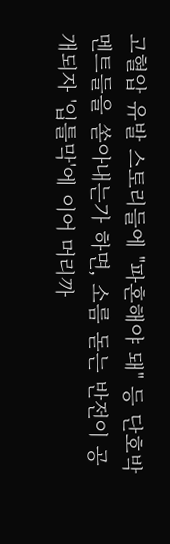고혈압 유발 스토리들에 "파혼해야 돼" 등 단호박 멘트들을 쏟아내는가 하면, 소름 돋는 반전이 공개되자 '입틀막'에 이어 머리까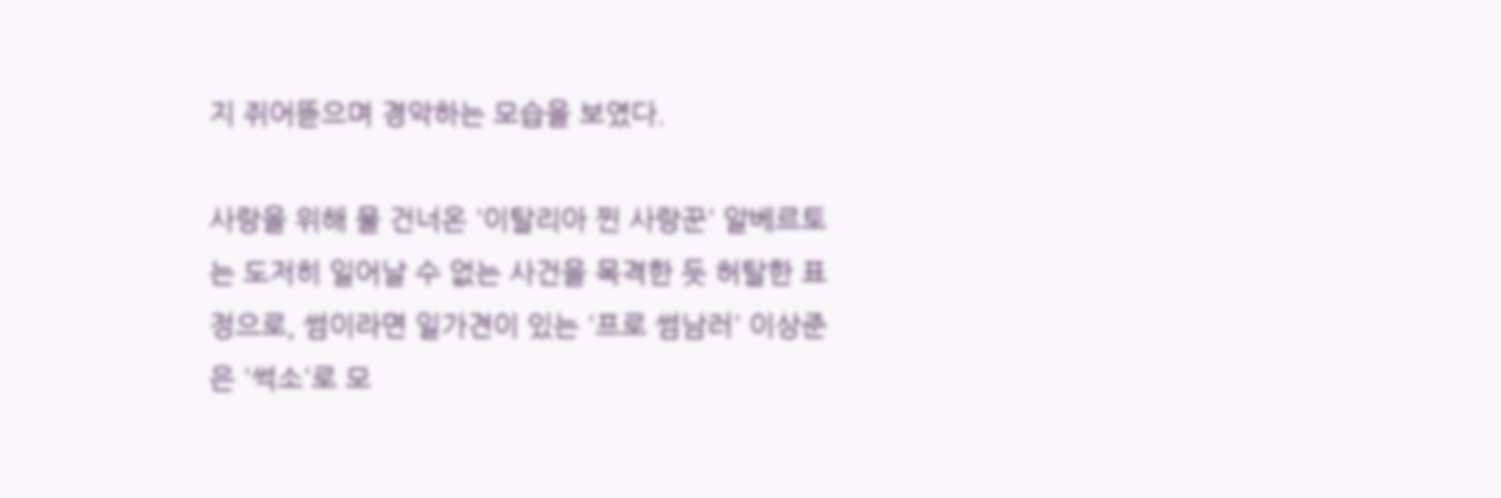지 쥐어뜯으며 경악하는 모습을 보였다.

사랑을 위해 물 건너온 '이탈리아 찐 사랑꾼' 알베르토는 도저히 일어날 수 없는 사건을 목격한 듯 허탈한 표정으로, 썸이라면 일가견이 있는 '프로 썸남러' 이상준은 '썩소'로 모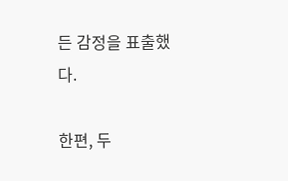든 감정을 표출했다.

한편, 두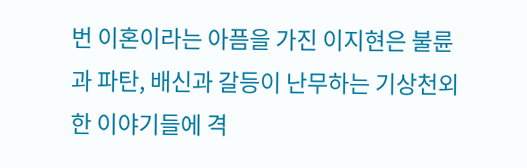번 이혼이라는 아픔을 가진 이지현은 불륜과 파탄, 배신과 갈등이 난무하는 기상천외한 이야기들에 격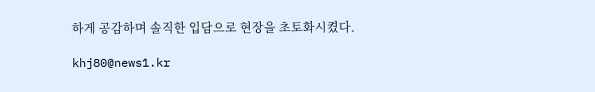하게 공감하며 솔직한 입담으로 현장을 초토화시켰다.

khj80@news1.kr